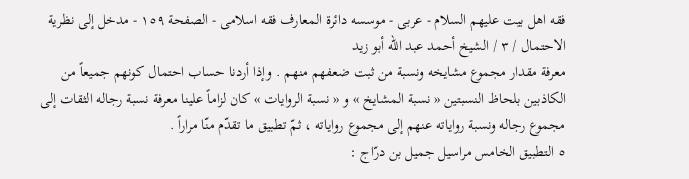فقه اهل بیت علیهم السلام - عربی - موسسه دائرة المعارف فقه اسلامی - الصفحة ١٥٩ - مدخل إلى نظرية الاحتمال / ٣ / الشيخ أحمد عبد اللّه أبو زيد
معرفة مقدار مجموع مشايخه ونسبة من ثبت ضعفهم منهم . وإذا أردنا حساب احتمال كونهم جميعاً من الكاذبين بلحاظ النسبتين « نسبة المشايخ » و « نسبة الروايات » كان لزاماً علينا معرفة نسبة رجاله الثقات إلى مجموع رجاله ونسبة رواياته عنهم إلى مجموع رواياته ، ثمّ تطبيق ما تقدّم منّا مراراً .
٥ التطبيق الخامس مراسيل جميل بن درّاج :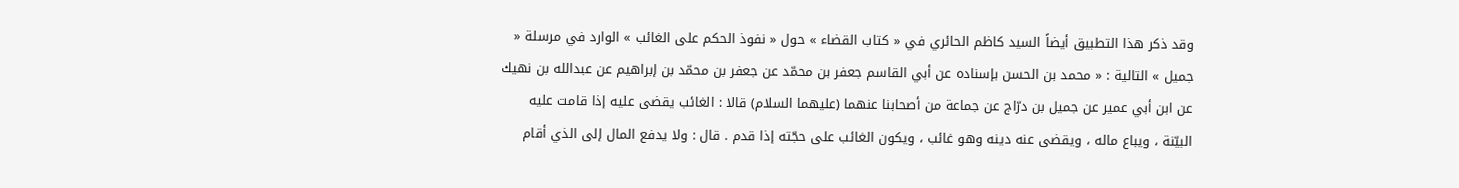وقد ذكر هذا التطبيق أيضاً السيد كاظم الحائري في « كتاب القضاء » حول « نفوذ الحكم على الغائب » الوارد في مرسلة « جميل » التالية : « محمد بن الحسن بإسناده عن أبي القاسم جعفر بن محمّد عن جعفر بن محمّد بن إبراهيم عن عبدالله بن نهيك عن ابن أبي عمير عن جميل بن درّاج عن جماعة من أصحابنا عنهما (عليهما السلام) قالا : الغائب يقضى عليه إذا قامت عليه البيّنة ، ويباع ماله ، ويقضى عنه دينه وهو غائب ، ويكون الغائب على حجّته إذا قدم . قال : ولا يدفع المال إلى الذي أقام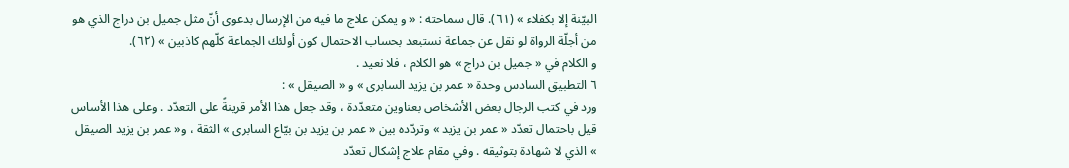البيّنة إلا بكفلاء » (٦١). قال سماحته : « و يمكن علاج ما فيه من الإرسال بدعوى أنّ مثل جميل بن دراج الذي هو من أجلّة الرواة لو نقل عن جماعة نستبعد بحساب الاحتمال كون أولئك الجماعة كلّهم كاذبين » (٦٢).
و الكلام في « جميل بن دراج » هو الكلام ، فلا نعيد .
٦ التطبيق السادس وحدة « عمر بن يزيد السابرى » و « الصيقل » :
ورد في كتب الرجال بعض الأشخاص بعناوين متعدّدة ، وقد جعل هذا الأمر قرينةً على التعدّد . وعلى هذا الأساس قيل باحتمال تعدّد « عمر بن يزيد » وتردّده بين « عمر بن يزيد بن بيّاع السابرى » الثقة ، و« عمر بن يزيد الصيقل » الذي لا شهادة بتوثيقه . وفي مقام علاج إشكال تعدّد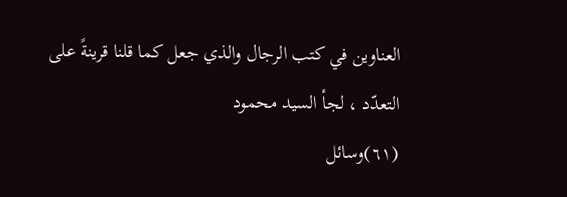العناوين في كتب الرجال والذي جعل كما قلنا قرينةً على التعدّد ، لجأ السيد محمود
(٦١)وسائل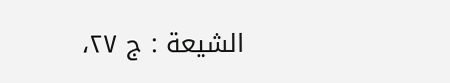الشيعة : ج ٢٧،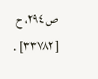ص ٢٩٤، ح [ ٣٣٧٨٢] .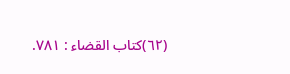(٦٢)كتاب القضاء : ٧٨١.